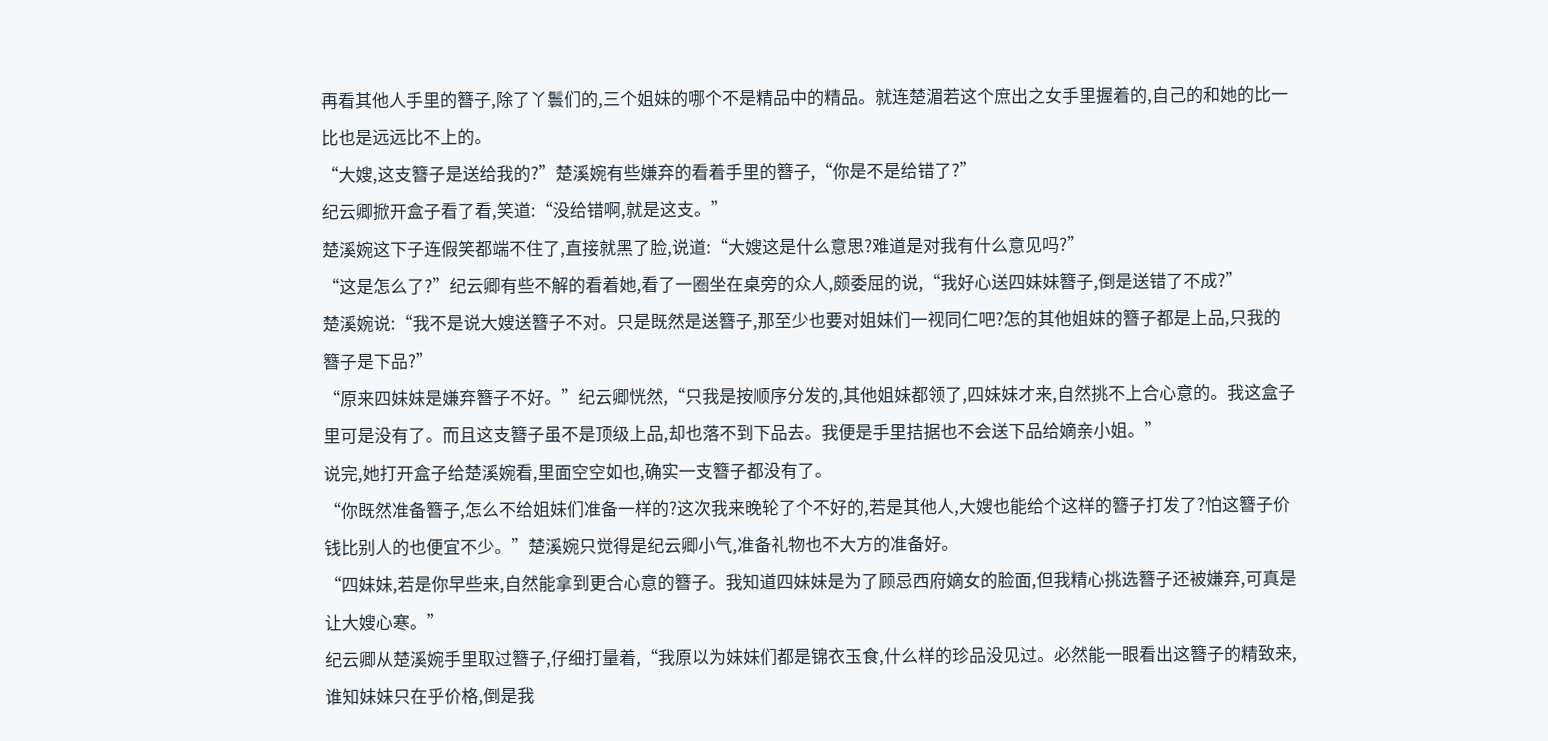再看其他人手里的簪子,除了丫鬟们的,三个姐妹的哪个不是精品中的精品。就连楚湄若这个庶出之女手里握着的,自己的和她的比一比也是远远比不上的。
“大嫂,这支簪子是送给我的?”楚溪婉有些嫌弃的看着手里的簪子,“你是不是给错了?”
纪云卿掀开盒子看了看,笑道:“没给错啊,就是这支。”
楚溪婉这下子连假笑都端不住了,直接就黑了脸,说道:“大嫂这是什么意思?难道是对我有什么意见吗?”
“这是怎么了?”纪云卿有些不解的看着她,看了一圈坐在桌旁的众人,颇委屈的说,“我好心送四妹妹簪子,倒是送错了不成?”
楚溪婉说:“我不是说大嫂送簪子不对。只是既然是送簪子,那至少也要对姐妹们一视同仁吧?怎的其他姐妹的簪子都是上品,只我的簪子是下品?”
“原来四妹妹是嫌弃簪子不好。”纪云卿恍然,“只我是按顺序分发的,其他姐妹都领了,四妹妹才来,自然挑不上合心意的。我这盒子里可是没有了。而且这支簪子虽不是顶级上品,却也落不到下品去。我便是手里拮据也不会送下品给嫡亲小姐。”
说完,她打开盒子给楚溪婉看,里面空空如也,确实一支簪子都没有了。
“你既然准备簪子,怎么不给姐妹们准备一样的?这次我来晚轮了个不好的,若是其他人,大嫂也能给个这样的簪子打发了?怕这簪子价钱比别人的也便宜不少。”楚溪婉只觉得是纪云卿小气,准备礼物也不大方的准备好。
“四妹妹,若是你早些来,自然能拿到更合心意的簪子。我知道四妹妹是为了顾忌西府嫡女的脸面,但我精心挑选簪子还被嫌弃,可真是让大嫂心寒。”
纪云卿从楚溪婉手里取过簪子,仔细打量着,“我原以为妹妹们都是锦衣玉食,什么样的珍品没见过。必然能一眼看出这簪子的精致来,谁知妹妹只在乎价格,倒是我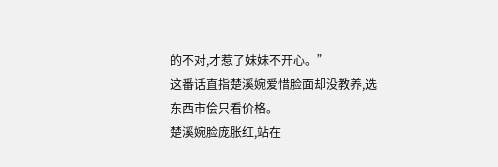的不对,才惹了妹妹不开心。”
这番话直指楚溪婉爱惜脸面却没教养,选东西市侩只看价格。
楚溪婉脸庞胀红,站在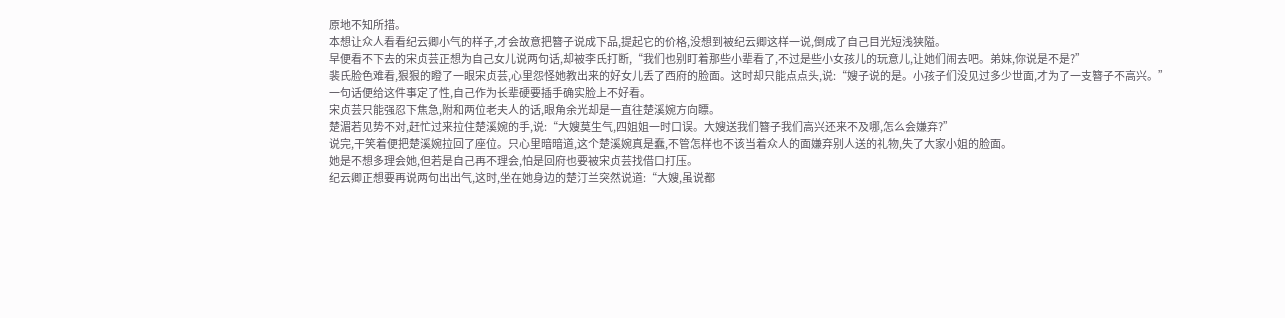原地不知所措。
本想让众人看看纪云卿小气的样子,才会故意把簪子说成下品,提起它的价格,没想到被纪云卿这样一说,倒成了自己目光短浅狭隘。
早便看不下去的宋贞芸正想为自己女儿说两句话,却被李氏打断,“我们也别盯着那些小辈看了,不过是些小女孩儿的玩意儿,让她们闹去吧。弟妹,你说是不是?”
裴氏脸色难看,狠狠的瞪了一眼宋贞芸,心里怨怪她教出来的好女儿丢了西府的脸面。这时却只能点点头,说:“嫂子说的是。小孩子们没见过多少世面,才为了一支簪子不高兴。”
一句话便给这件事定了性,自己作为长辈硬要插手确实脸上不好看。
宋贞芸只能强忍下焦急,附和两位老夫人的话,眼角余光却是一直往楚溪婉方向瞟。
楚湄若见势不对,赶忙过来拉住楚溪婉的手,说:“大嫂莫生气,四姐姐一时口误。大嫂送我们簪子我们高兴还来不及哪,怎么会嫌弃?”
说完,干笑着便把楚溪婉拉回了座位。只心里暗暗道,这个楚溪婉真是蠢,不管怎样也不该当着众人的面嫌弃别人送的礼物,失了大家小姐的脸面。
她是不想多理会她,但若是自己再不理会,怕是回府也要被宋贞芸找借口打压。
纪云卿正想要再说两句出出气,这时,坐在她身边的楚汀兰突然说道:“大嫂,虽说都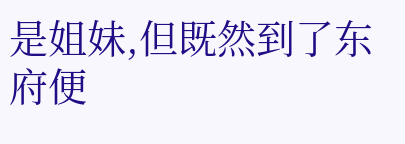是姐妹,但既然到了东府便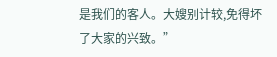是我们的客人。大嫂别计较,免得坏了大家的兴致。”